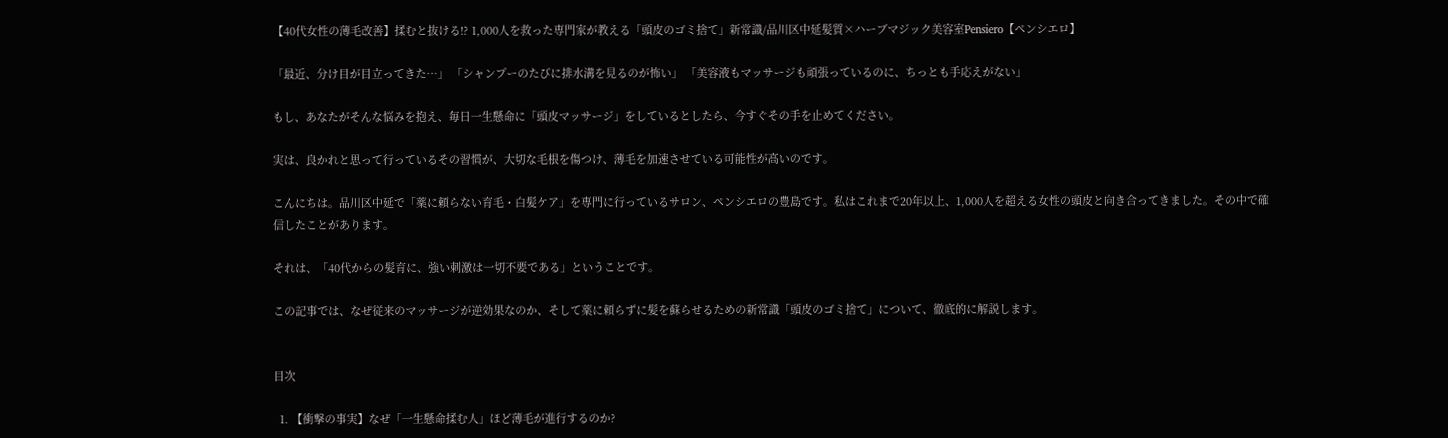【40代女性の薄毛改善】揉むと抜ける!? 1,000人を救った専門家が教える「頭皮のゴミ捨て」新常識/品川区中延髪質×ハーブマジック美容室Pensiero【ペンシエロ】

「最近、分け目が目立ってきた…」 「シャンプーのたびに排水溝を見るのが怖い」 「美容液もマッサージも頑張っているのに、ちっとも手応えがない」

もし、あなたがそんな悩みを抱え、毎日一生懸命に「頭皮マッサージ」をしているとしたら、今すぐその手を止めてください。

実は、良かれと思って行っているその習慣が、大切な毛根を傷つけ、薄毛を加速させている可能性が高いのです。

こんにちは。品川区中延で「薬に頼らない育毛・白髪ケア」を専門に行っているサロン、ペンシエロの豊島です。私はこれまで20年以上、1,000人を超える女性の頭皮と向き合ってきました。その中で確信したことがあります。

それは、「40代からの髪育に、強い刺激は一切不要である」ということです。

この記事では、なぜ従来のマッサージが逆効果なのか、そして薬に頼らずに髪を蘇らせるための新常識「頭皮のゴミ捨て」について、徹底的に解説します。


目次

  1. 【衝撃の事実】なぜ「一生懸命揉む人」ほど薄毛が進行するのか?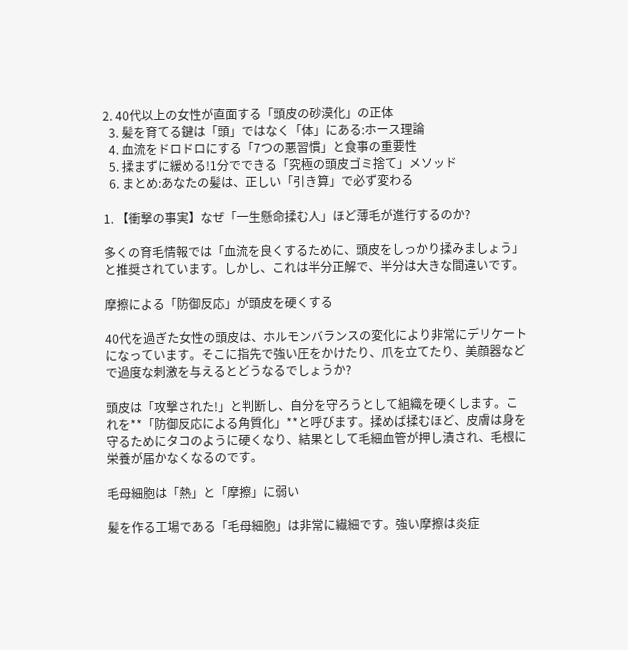2. 40代以上の女性が直面する「頭皮の砂漠化」の正体
  3. 髪を育てる鍵は「頭」ではなく「体」にある:ホース理論
  4. 血流をドロドロにする「7つの悪習慣」と食事の重要性
  5. 揉まずに緩める!1分でできる「究極の頭皮ゴミ捨て」メソッド
  6. まとめ:あなたの髪は、正しい「引き算」で必ず変わる

1. 【衝撃の事実】なぜ「一生懸命揉む人」ほど薄毛が進行するのか?

多くの育毛情報では「血流を良くするために、頭皮をしっかり揉みましょう」と推奨されています。しかし、これは半分正解で、半分は大きな間違いです。

摩擦による「防御反応」が頭皮を硬くする

40代を過ぎた女性の頭皮は、ホルモンバランスの変化により非常にデリケートになっています。そこに指先で強い圧をかけたり、爪を立てたり、美顔器などで過度な刺激を与えるとどうなるでしょうか?

頭皮は「攻撃された!」と判断し、自分を守ろうとして組織を硬くします。これを**「防御反応による角質化」**と呼びます。揉めば揉むほど、皮膚は身を守るためにタコのように硬くなり、結果として毛細血管が押し潰され、毛根に栄養が届かなくなるのです。

毛母細胞は「熱」と「摩擦」に弱い

髪を作る工場である「毛母細胞」は非常に繊細です。強い摩擦は炎症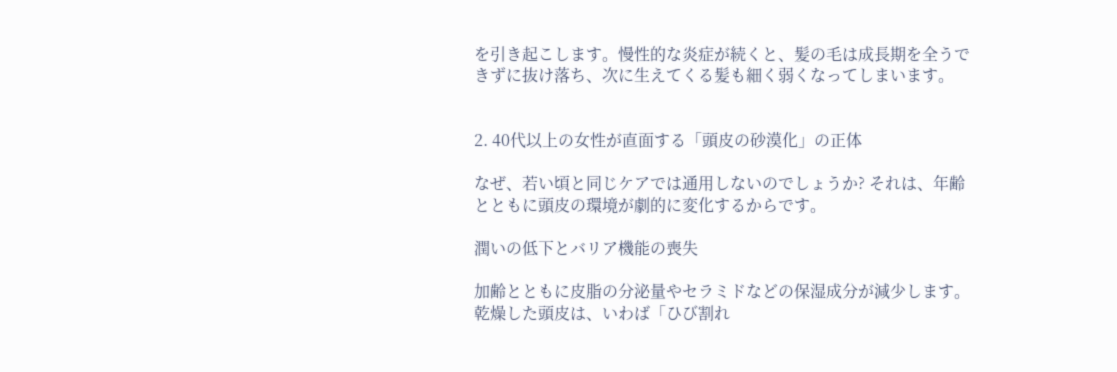を引き起こします。慢性的な炎症が続くと、髪の毛は成長期を全うできずに抜け落ち、次に生えてくる髪も細く弱くなってしまいます。


2. 40代以上の女性が直面する「頭皮の砂漠化」の正体

なぜ、若い頃と同じケアでは通用しないのでしょうか? それは、年齢とともに頭皮の環境が劇的に変化するからです。

潤いの低下とバリア機能の喪失

加齢とともに皮脂の分泌量やセラミドなどの保湿成分が減少します。乾燥した頭皮は、いわば「ひび割れ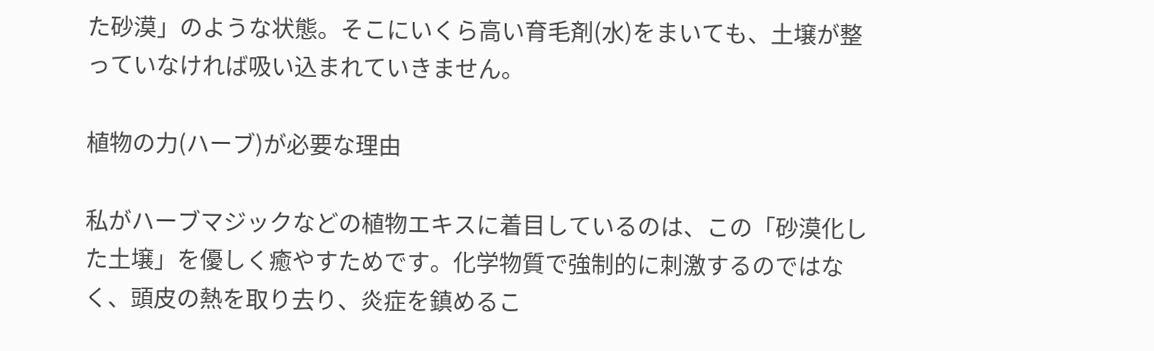た砂漠」のような状態。そこにいくら高い育毛剤(水)をまいても、土壌が整っていなければ吸い込まれていきません。

植物の力(ハーブ)が必要な理由

私がハーブマジックなどの植物エキスに着目しているのは、この「砂漠化した土壌」を優しく癒やすためです。化学物質で強制的に刺激するのではなく、頭皮の熱を取り去り、炎症を鎮めるこ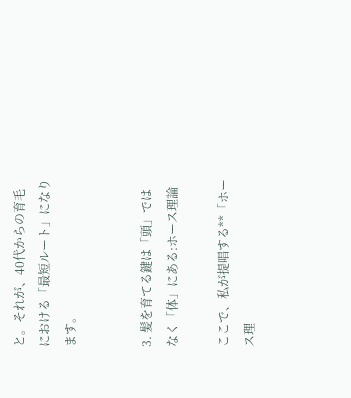と。それが、40代からの育毛における「最短ルート」になります。


3. 髪を育てる鍵は「頭」ではなく「体」にある:ホース理論

ここで、私が提唱する**「ホース理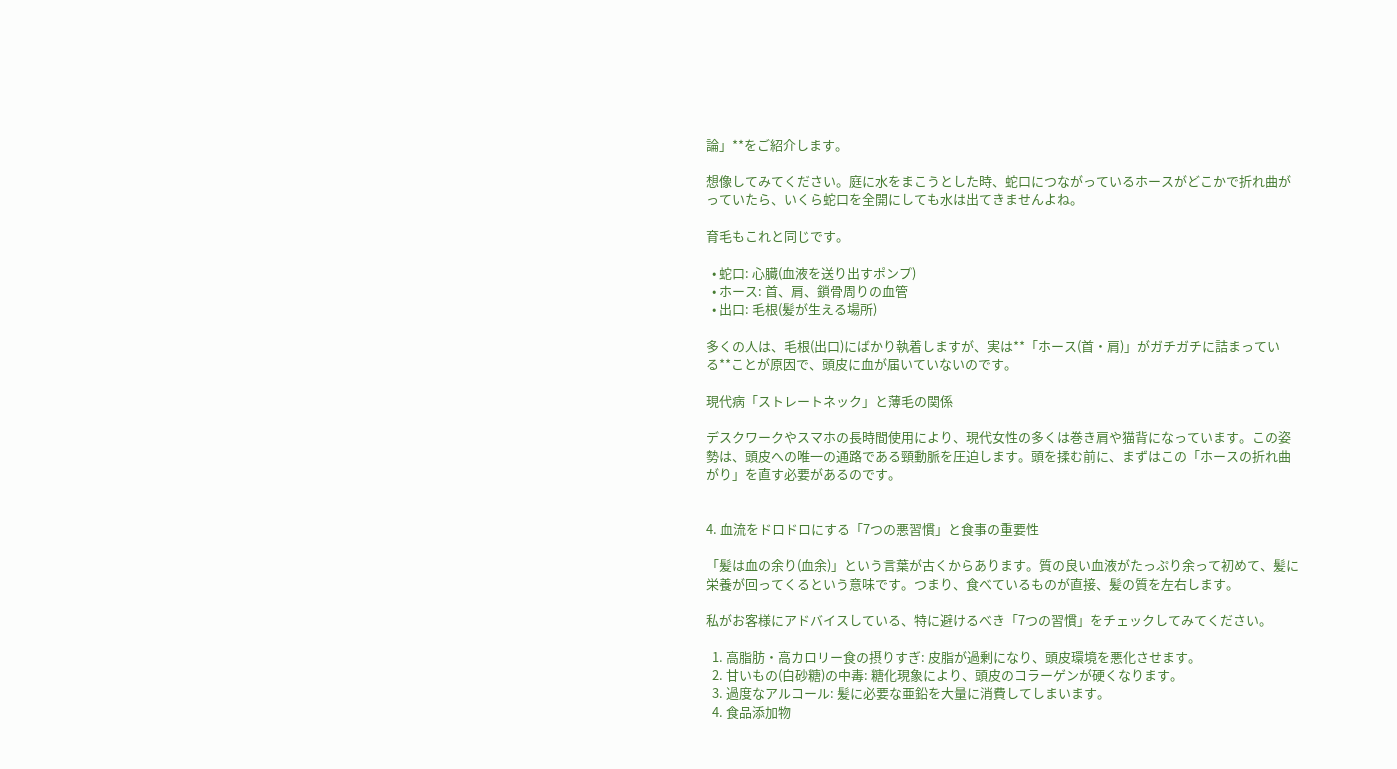論」**をご紹介します。

想像してみてください。庭に水をまこうとした時、蛇口につながっているホースがどこかで折れ曲がっていたら、いくら蛇口を全開にしても水は出てきませんよね。

育毛もこれと同じです。

  • 蛇口: 心臓(血液を送り出すポンプ)
  • ホース: 首、肩、鎖骨周りの血管
  • 出口: 毛根(髪が生える場所)

多くの人は、毛根(出口)にばかり執着しますが、実は**「ホース(首・肩)」がガチガチに詰まっている**ことが原因で、頭皮に血が届いていないのです。

現代病「ストレートネック」と薄毛の関係

デスクワークやスマホの長時間使用により、現代女性の多くは巻き肩や猫背になっています。この姿勢は、頭皮への唯一の通路である頸動脈を圧迫します。頭を揉む前に、まずはこの「ホースの折れ曲がり」を直す必要があるのです。


4. 血流をドロドロにする「7つの悪習慣」と食事の重要性

「髪は血の余り(血余)」という言葉が古くからあります。質の良い血液がたっぷり余って初めて、髪に栄養が回ってくるという意味です。つまり、食べているものが直接、髪の質を左右します。

私がお客様にアドバイスしている、特に避けるべき「7つの習慣」をチェックしてみてください。

  1. 高脂肪・高カロリー食の摂りすぎ: 皮脂が過剰になり、頭皮環境を悪化させます。
  2. 甘いもの(白砂糖)の中毒: 糖化現象により、頭皮のコラーゲンが硬くなります。
  3. 過度なアルコール: 髪に必要な亜鉛を大量に消費してしまいます。
  4. 食品添加物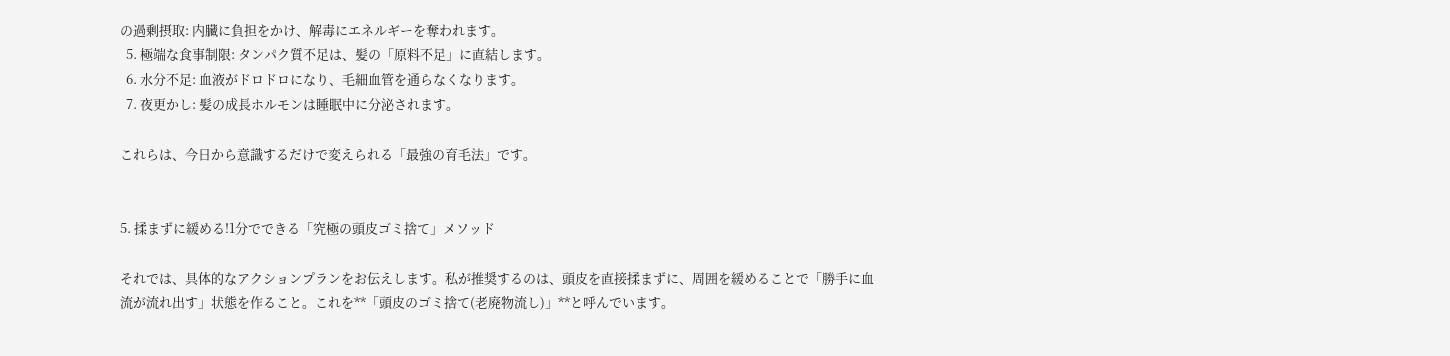の過剰摂取: 内臓に負担をかけ、解毒にエネルギーを奪われます。
  5. 極端な食事制限: タンパク質不足は、髪の「原料不足」に直結します。
  6. 水分不足: 血液がドロドロになり、毛細血管を通らなくなります。
  7. 夜更かし: 髪の成長ホルモンは睡眠中に分泌されます。

これらは、今日から意識するだけで変えられる「最強の育毛法」です。


5. 揉まずに緩める!1分でできる「究極の頭皮ゴミ捨て」メソッド

それでは、具体的なアクションプランをお伝えします。私が推奨するのは、頭皮を直接揉まずに、周囲を緩めることで「勝手に血流が流れ出す」状態を作ること。これを**「頭皮のゴミ捨て(老廃物流し)」**と呼んでいます。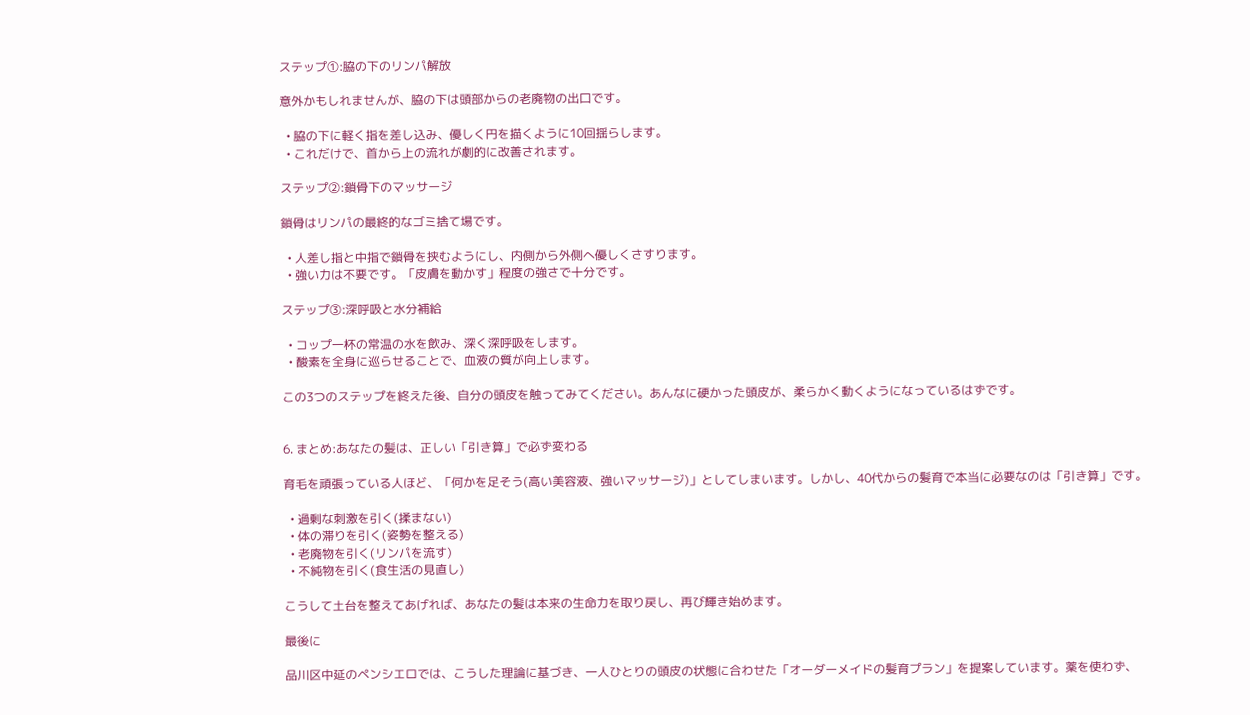ステップ①:脇の下のリンパ解放

意外かもしれませんが、脇の下は頭部からの老廃物の出口です。

  • 脇の下に軽く指を差し込み、優しく円を描くように10回揺らします。
  • これだけで、首から上の流れが劇的に改善されます。

ステップ②:鎖骨下のマッサージ

鎖骨はリンパの最終的なゴミ捨て場です。

  • 人差し指と中指で鎖骨を挟むようにし、内側から外側へ優しくさすります。
  • 強い力は不要です。「皮膚を動かす」程度の強さで十分です。

ステップ③:深呼吸と水分補給

  • コップ一杯の常温の水を飲み、深く深呼吸をします。
  • 酸素を全身に巡らせることで、血液の質が向上します。

この3つのステップを終えた後、自分の頭皮を触ってみてください。あんなに硬かった頭皮が、柔らかく動くようになっているはずです。


6. まとめ:あなたの髪は、正しい「引き算」で必ず変わる

育毛を頑張っている人ほど、「何かを足そう(高い美容液、強いマッサージ)」としてしまいます。しかし、40代からの髪育で本当に必要なのは「引き算」です。

  • 過剰な刺激を引く(揉まない)
  • 体の滞りを引く(姿勢を整える)
  • 老廃物を引く(リンパを流す)
  • 不純物を引く(食生活の見直し)

こうして土台を整えてあげれば、あなたの髪は本来の生命力を取り戻し、再び輝き始めます。

最後に

品川区中延のペンシエロでは、こうした理論に基づき、一人ひとりの頭皮の状態に合わせた「オーダーメイドの髪育プラン」を提案しています。薬を使わず、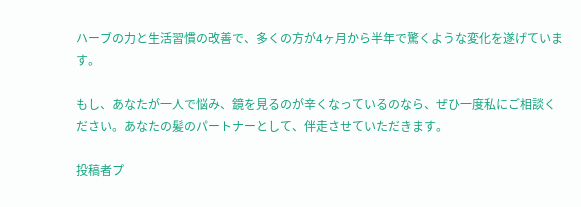ハーブの力と生活習慣の改善で、多くの方が4ヶ月から半年で驚くような変化を遂げています。

もし、あなたが一人で悩み、鏡を見るのが辛くなっているのなら、ぜひ一度私にご相談ください。あなたの髪のパートナーとして、伴走させていただきます。

投稿者プ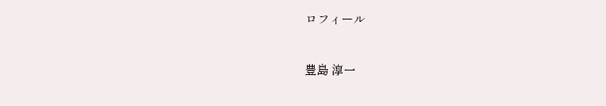ロフィール

豊島 淳一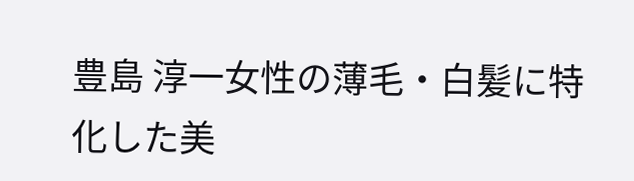豊島 淳一女性の薄毛・白髪に特化した美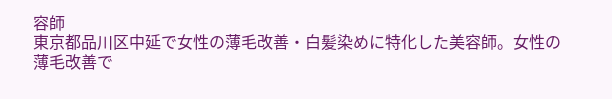容師
東京都品川区中延で女性の薄毛改善・白髪染めに特化した美容師。女性の薄毛改善で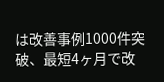は改善事例1000件突破、最短4ヶ月で改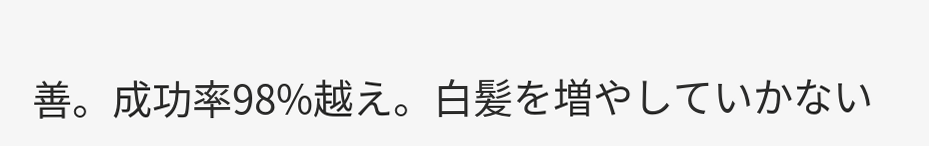善。成功率98%越え。白髪を増やしていかない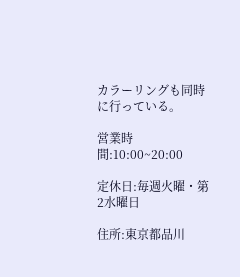カラーリングも同時に行っている。

営業時間:10:00~20:00

定休日:毎週火曜・第2水曜日

住所:東京都品川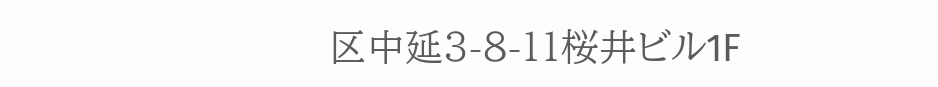区中延3-8-11桜井ビル1F